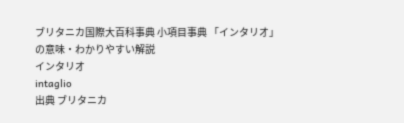ブリタニカ国際大百科事典 小項目事典 「インタリオ」の意味・わかりやすい解説
インタリオ
intaglio
出典 ブリタニカ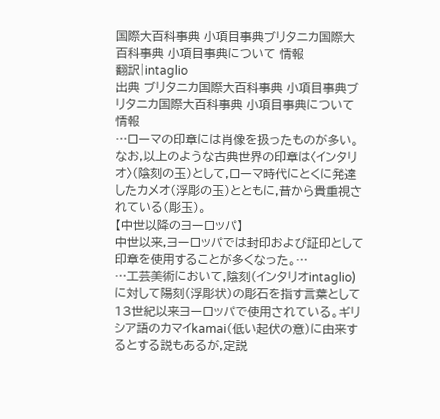国際大百科事典 小項目事典ブリタニカ国際大百科事典 小項目事典について 情報
翻訳|intaglio
出典 ブリタニカ国際大百科事典 小項目事典ブリタニカ国際大百科事典 小項目事典について 情報
…ローマの印章には肖像を扱ったものが多い。なお,以上のような古典世界の印章は〈インタリオ〉(陰刻の玉)として,ローマ時代にとくに発達したカメオ(浮彫の玉)とともに,昔から貴重視されている(彫玉)。
【中世以降のヨーロッパ】
中世以来,ヨーロッパでは封印および証印として印章を使用することが多くなった。…
…工芸美術において,陰刻(インタリオintaglio)に対して陽刻(浮彫状)の彫石を指す言葉として13世紀以来ヨーロッパで使用されている。ギリシア語のカマイkamai(低い起伏の意)に由来するとする説もあるが,定説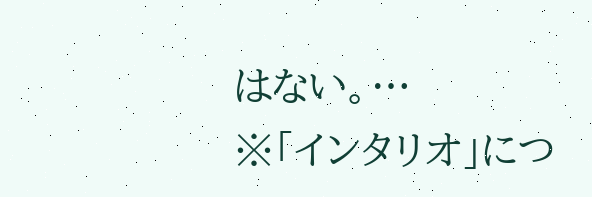はない。…
※「インタリオ」につ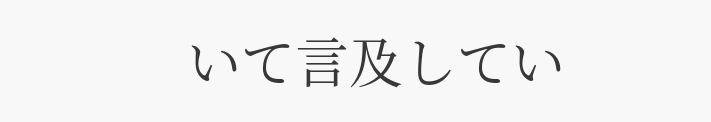いて言及してい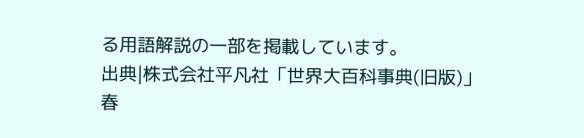る用語解説の一部を掲載しています。
出典|株式会社平凡社「世界大百科事典(旧版)」
春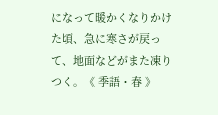になって暖かくなりかけた頃、急に寒さが戻って、地面などがまた凍りつく。《 季語・春 》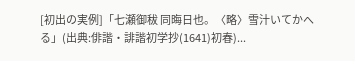[初出の実例]「七瀬御秡 同晦日也。〈略〉雪汁いてかへる」(出典:俳諧・誹諧初学抄(1641)初春)...